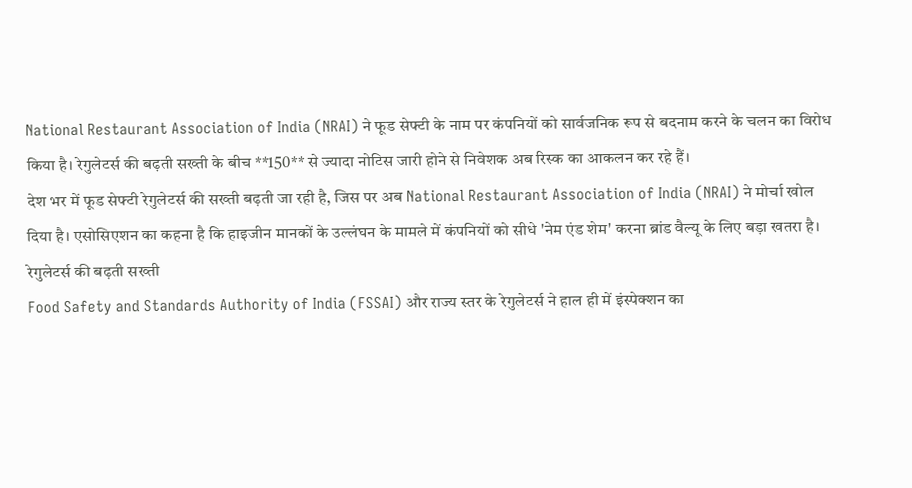National Restaurant Association of India (NRAI) ने फूड सेफ्टी के नाम पर कंपनियों को सार्वजनिक रूप से बदनाम करने के चलन का विरोध किया है। रेगुलेटर्स की बढ़ती सख्ती के बीच **150** से ज्यादा नोटिस जारी होने से निवेशक अब रिस्क का आकलन कर रहे हैं।
देश भर में फूड सेफ्टी रेगुलेटर्स की सख्ती बढ़ती जा रही है, जिस पर अब National Restaurant Association of India (NRAI) ने मोर्चा खोल दिया है। एसोसिएशन का कहना है कि हाइजीन मानकों के उल्लंघन के मामले में कंपनियों को सीधे 'नेम एंड शेम' करना ब्रांड वैल्यू के लिए बड़ा खतरा है।
रेगुलेटर्स की बढ़ती सख्ती
Food Safety and Standards Authority of India (FSSAI) और राज्य स्तर के रेगुलेटर्स ने हाल ही में इंस्पेक्शन का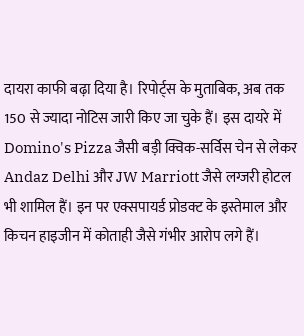दायरा काफी बढ़ा दिया है। रिपोर्ट्स के मुताबिक, अब तक 150 से ज्यादा नोटिस जारी किए जा चुके हैं। इस दायरे में Domino's Pizza जैसी बड़ी क्विक-सर्विस चेन से लेकर Andaz Delhi और JW Marriott जैसे लग्जरी होटल भी शामिल हैं। इन पर एक्सपायर्ड प्रोडक्ट के इस्तेमाल और किचन हाइजीन में कोताही जैसे गंभीर आरोप लगे हैं।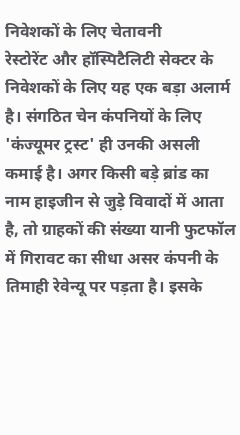निवेशकों के लिए चेतावनी
रेस्टोरेंट और हॉस्पिटैलिटी सेक्टर के निवेशकों के लिए यह एक बड़ा अलार्म है। संगठित चेन कंपनियों के लिए 'कंज्यूमर ट्रस्ट' ही उनकी असली कमाई है। अगर किसी बड़े ब्रांड का नाम हाइजीन से जुड़े विवादों में आता है, तो ग्राहकों की संख्या यानी फुटफॉल में गिरावट का सीधा असर कंपनी के तिमाही रेवेन्यू पर पड़ता है। इसके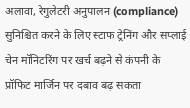अलावा, रेगुलेटरी अनुपालन (compliance) सुनिश्चित करने के लिए स्टाफ ट्रेनिंग और सप्लाई चेन मॉनिटरिंग पर खर्च बढ़ने से कंपनी के प्रॉफिट मार्जिन पर दबाव बढ़ सकता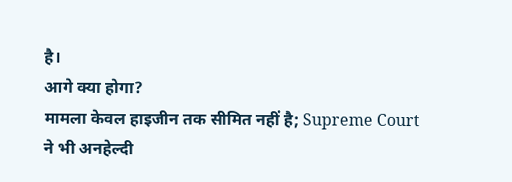है।
आगे क्या होगा?
मामला केवल हाइजीन तक सीमित नहीं है; Supreme Court ने भी अनहेल्दी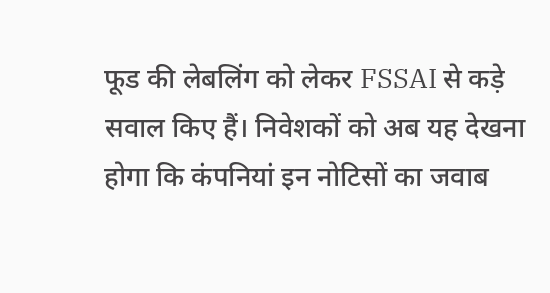फूड की लेबलिंग को लेकर FSSAI से कड़े सवाल किए हैं। निवेशकों को अब यह देखना होगा कि कंपनियां इन नोटिसों का जवाब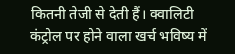कितनी तेजी से देती हैं। क्वालिटी कंट्रोल पर होने वाला खर्च भविष्य में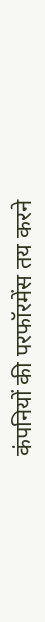कंपनियों की परफॉरमेंस तय करने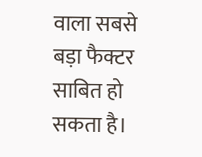वाला सबसे बड़ा फैक्टर साबित हो सकता है।